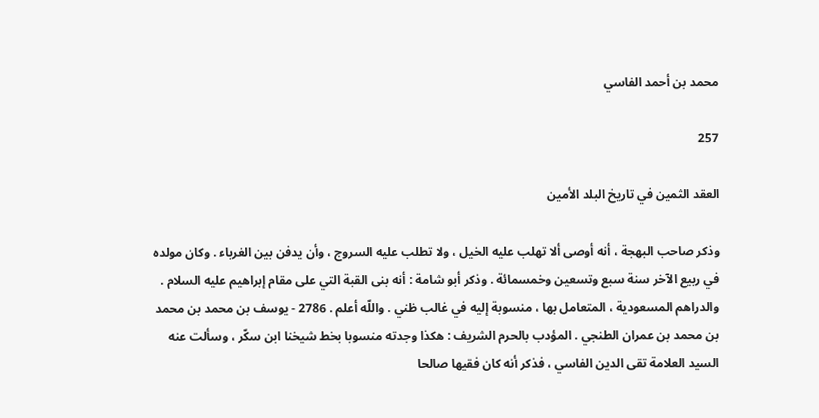محمد بن أحمد الفاسي

257

العقد الثمين في تاريخ البلد الأمين

وذكر صاحب البهجة ، أنه أوصى ألا تهلب عليه الخيل ، ولا تطلب عليه السروج ، وأن يدفن بين الغرباء . وكان مولده في ربيع الآخر سنة سبع وتسعين وخمسمائة . وذكر أبو شامة : أنه بنى القبة التي على مقام إبراهيم عليه السلام . والدراهم المسعودية ، المتعامل بها ، منسوبة إليه في غالب ظني . واللّه أعلم . 2786 - يوسف بن محمد بن محمد بن محمد بن عمران الطنجي . المؤدب بالحرم الشريف : هكذا وجدته منسوبا بخط شيخنا ابن سكّر ، وسألت عنه السيد العلامة تقى الدين الفاسي ، فذكر أنه كان فقيها صالحا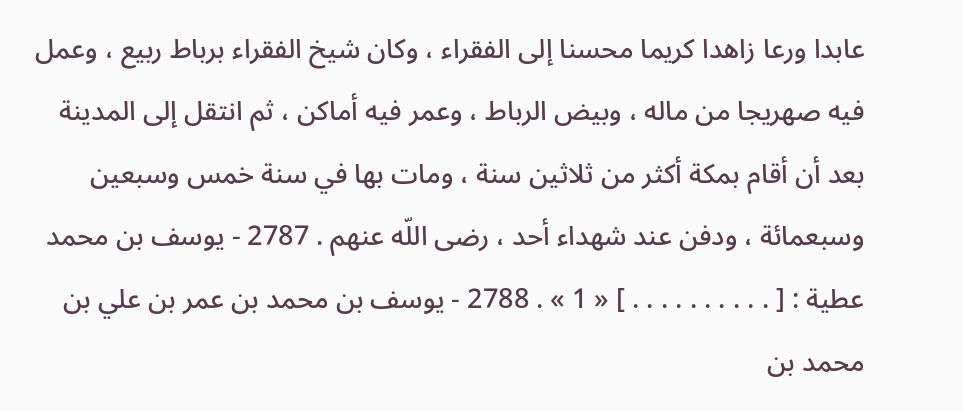عابدا ورعا زاهدا كريما محسنا إلى الفقراء ، وكان شيخ الفقراء برباط ربيع ، وعمل فيه صهريجا من ماله ، وبيض الرباط ، وعمر فيه أماكن ، ثم انتقل إلى المدينة بعد أن أقام بمكة أكثر من ثلاثين سنة ، ومات بها في سنة خمس وسبعين وسبعمائة ، ودفن عند شهداء أحد ، رضى اللّه عنهم . 2787 - يوسف بن محمد عطية : [ . . . . . . . . . . ] « 1 » . 2788 - يوسف بن محمد بن عمر بن علي بن محمد بن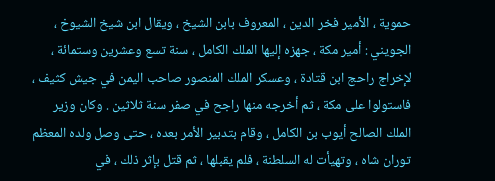حموية ، الأمير فخر الدين ، المعروف بابن الشيخ ، ويقال ابن شيخ الشيوخ ، الجويني : أمير مكة ، جهزه إليها الملك الكامل ، سنة تسع وعشرين وستمائة ، لإخراج راحج ابن قتادة ، وعسكر الملك المنصور صاحب اليمن في جيش كثيف ، فاستولوا على مكة ، ثم أخرجه منها راجح في صفر سنة ثلاثين . وكان وزير الملك الصالح أيوب بن الكامل ، وقام بتدبير الأمر بعده ، حتى وصل ولده المعظم توران شاه ، وتهيأت له السلطنة ، فلم يقبلها ، ثم قتل بإثر ذلك ، في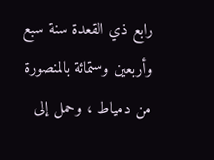رابع ذي القعدة سنة سبع وأربعين وستمائة بالمنصورة من دمياط ، وحمل إلى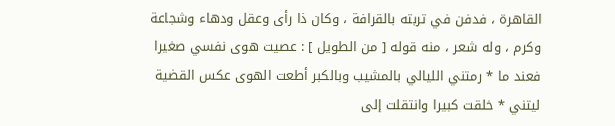القاهرة ، فدفن في تربته بالقرافة ، وكان ذا رأى وعقل ودهاء وشجاعة وكرم ، وله شعر ، منه قوله [ من الطويل ] : عصيت هوى نفسي صغيرا فعند ما * رمتني الليالي بالمشيب وبالكبر أطعت الهوى عكس القضية ليتني * خلقت كبيرا وانتقلت إلى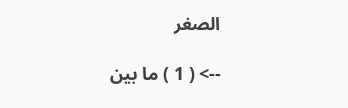الصغر

--> ( 1 ) ما بين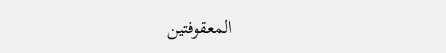المعقوفتين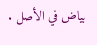بياض في الأصل .